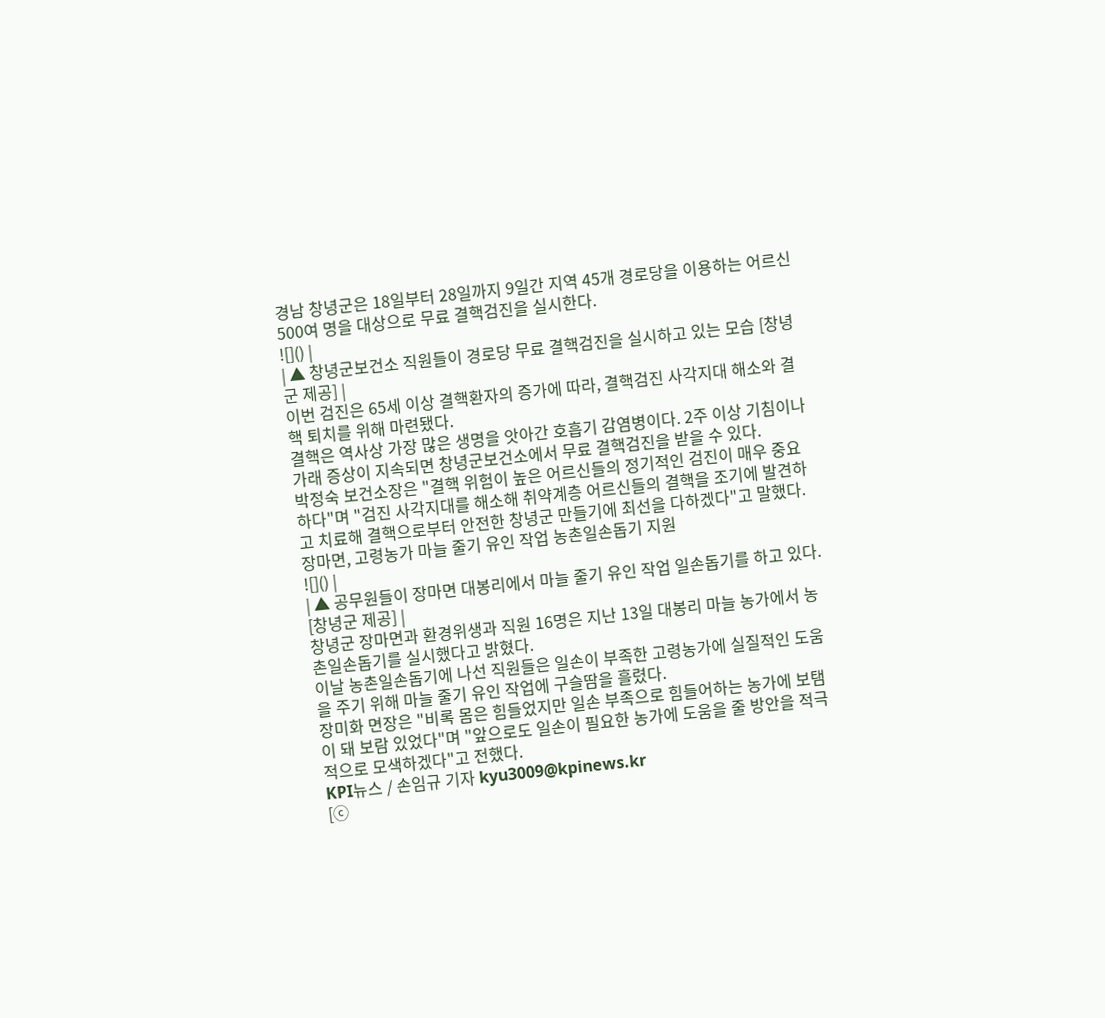경남 창녕군은 18일부터 28일까지 9일간 지역 45개 경로당을 이용하는 어르신 500여 명을 대상으로 무료 결핵검진을 실시한다.
![]() |
| ▲ 창녕군보건소 직원들이 경로당 무료 결핵검진을 실시하고 있는 모습 [창녕군 제공] |
이번 검진은 65세 이상 결핵환자의 증가에 따라, 결핵검진 사각지대 해소와 결핵 퇴치를 위해 마련됐다.
결핵은 역사상 가장 많은 생명을 앗아간 호흡기 감염병이다. 2주 이상 기침이나 가래 증상이 지속되면 창녕군보건소에서 무료 결핵검진을 받을 수 있다.
박정숙 보건소장은 "결핵 위험이 높은 어르신들의 정기적인 검진이 매우 중요하다"며 "검진 사각지대를 해소해 취약계층 어르신들의 결핵을 조기에 발견하고 치료해 결핵으로부터 안전한 창녕군 만들기에 최선을 다하겠다"고 말했다.
장마면, 고령농가 마늘 줄기 유인 작업 농촌일손돕기 지원
![]() |
| ▲ 공무원들이 장마면 대봉리에서 마늘 줄기 유인 작업 일손돕기를 하고 있다. [창녕군 제공] |
창녕군 장마면과 환경위생과 직원 16명은 지난 13일 대봉리 마늘 농가에서 농촌일손돕기를 실시했다고 밝혔다.
이날 농촌일손돕기에 나선 직원들은 일손이 부족한 고령농가에 실질적인 도움을 주기 위해 마늘 줄기 유인 작업에 구슬땀을 흘렸다.
장미화 면장은 "비록 몸은 힘들었지만 일손 부족으로 힘들어하는 농가에 보탬이 돼 보람 있었다"며 "앞으로도 일손이 필요한 농가에 도움을 줄 방안을 적극적으로 모색하겠다"고 전했다.
KPI뉴스 / 손임규 기자 kyu3009@kpinews.kr
[ⓒ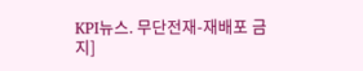KPI뉴스. 무단전재-재배포 금지]